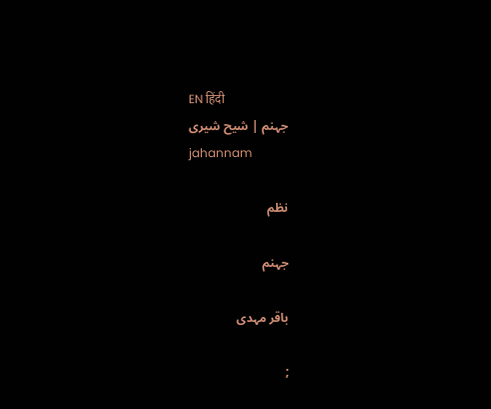EN हिंदी
جہنم | شیح شیری
jahannam

نظم

جہنم

باقر مہدی

;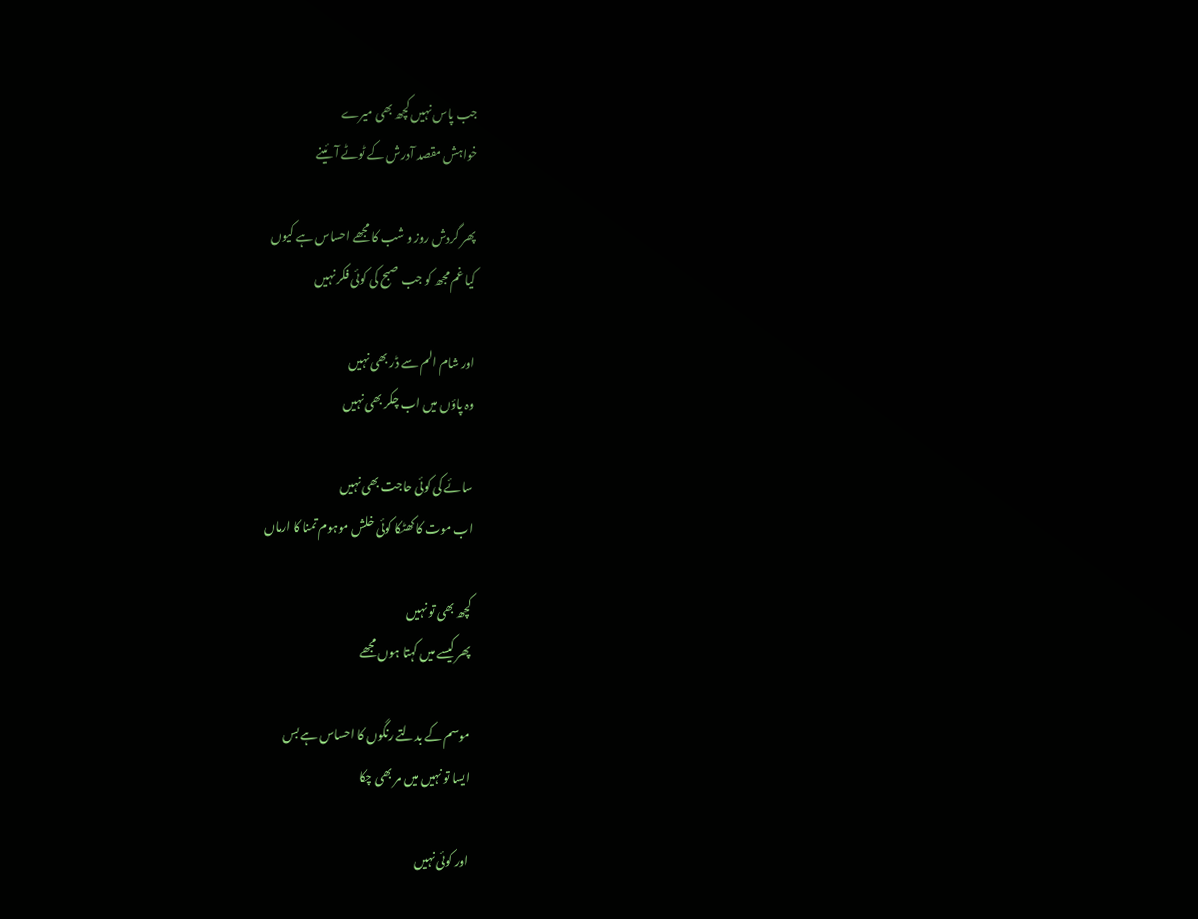جب پاس نہیں کچھ بھی میرے
خواہش مقصد آدرش کے ٹوٹے آئینے

پھر گردش روز و شب کا مجھے احساس ہے کیوں
کیا غم مجھ کو جب صبح کی کوئی فکر نہیں

اور شام الم سے ڈر بھی نہیں
وہ پاؤں میں اب چکر بھی نہیں

سائے کی کوئی حاجت بھی نہیں
اب موت کا کھٹکا کوئی خلش موہوم تمنا کا ارماں

کچھ بھی تو نہیں
پھر کیسے میں کہتا ہوں مجھے

موسم کے بدلتے رنگوں کا احساس ہے بس
ایسا تو نہیں میں مر بھی چکا

اور کوئی نہیں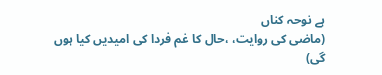ہے نوحہ کناں
(ماضی کی روایت، ،حال کا غم فردا کی امیدیں کیا ہوں گی)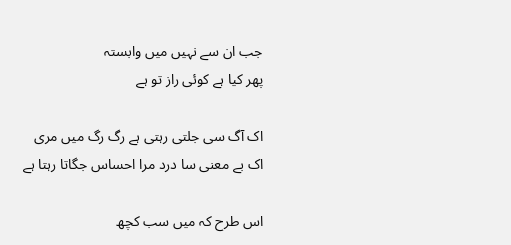جب ان سے نہیں میں وابستہ
پھر کیا ہے کوئی راز تو ہے

اک آگ سی جلتی رہتی ہے رگ رگ میں مری
اک بے معنی سا درد مرا احساس جگاتا رہتا ہے

اس طرح کہ میں سب کچھ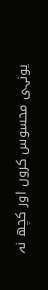یونہی محسوس کروں اور کچھ نہ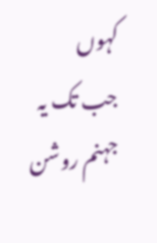کہوں
جب تک یہ جہنم روشن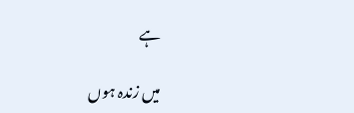ہے

میں زندہ ہوں